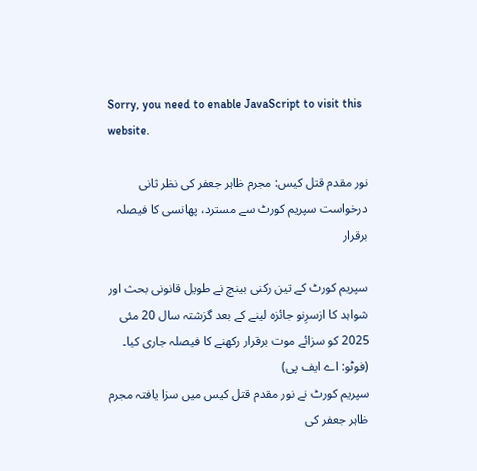Sorry, you need to enable JavaScript to visit this website.

نور مقدم قتل کیس: مجرم ظاہر جعفر کی نظر ثانی درخواست سپریم کورٹ سے مسترد، پھانسی کا فیصلہ برقرار

سپریم کورٹ کے تین رکنی بینچ نے طویل قانونی بحث اور شواہد کا ازسرِنو جائزہ لینے کے بعد گزشتہ سال 20 مئی 2025 کو سزائے موت برقرار رکھنے کا فیصلہ جاری کیا۔ (فوٹو: اے ایف پی)
سپریم کورٹ نے نور مقدم قتل کیس میں سزا یافتہ مجرم ظاہر جعفر کی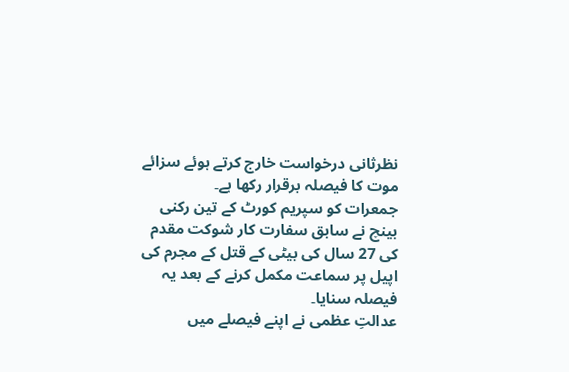نظرثانی درخواست خارج کرتے ہوئے سزائے موت کا فیصلہ برقرار رکھا ہے۔
جمعرات کو سپریم کورٹ کے تین رکنی بینچ نے سابق سفارت کار شوکت مقدم کی 27 سال کی بیٹی کے قتل کے مجرم کی اپیل پر سماعت مکمل کرنے کے بعد یہ فیصلہ سنایا۔
عدالتِ عظمی نے اپنے فیصلے میں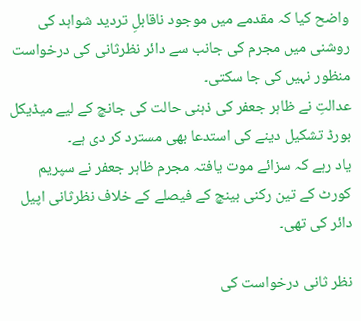واضح کیا کہ مقدمے میں موجود ناقابلِ تردید شواہد کی روشنی میں مجرم کی جانب سے دائر نظرثانی کی درخواست منظور نہیں کی جا سکتی۔
عدالتِ نے ظاہر جعفر کی ذہنی حالت کی جانچ کے لیے میڈیکل بورڈ تشکیل دینے کی استدعا بھی مسترد کر دی ہے۔
یاد رہے کہ سزائے موت یافتہ مجرم ظاہر جعفر نے سپریم کورٹ کے تین رکنی بینچ کے فیصلے کے خلاف نظرثانی اپیل دائر کی تھی۔

نظر ثانی درخواست کی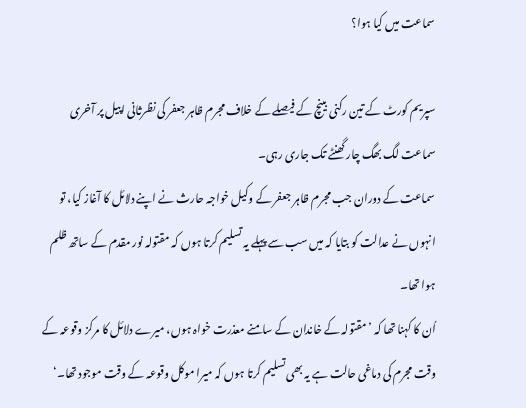سماعت میں کیا ہوا؟

سپریم کورٹ کے تین رکنی بینچ کے فیصلے کے خلاف مجرم ظاہر جعفر کی نظرثانی اپیل پر آخری سماعت لگ بھگ چار گھنٹے تک جاری رہی۔
سماعت کے دوران جب مجرم ظاہر جعفر کے وکیل خواجہ حارث نے اپنے دلائل کا آغاز کیا، تو انہوں نے عدالت کو بتایا کہ میں سب سے پہلے یہ تسلیم کرتا ہوں کہ مقتولہ نور مقدم کے ساتھ ظلم ہوا تھا۔
اُن کا کہنا تھا کہ ’مقتولہ کے خاندان کے سامنے معذرت خواہ ہوں، میرے دلائل کا مرکز وقوعہ کے وقت مجرم کی دماغی حالت ہے یہ بھی تسلیم کرتا ہوں کہ میرا موکل وقوعہ کے وقت موجود تھا۔‘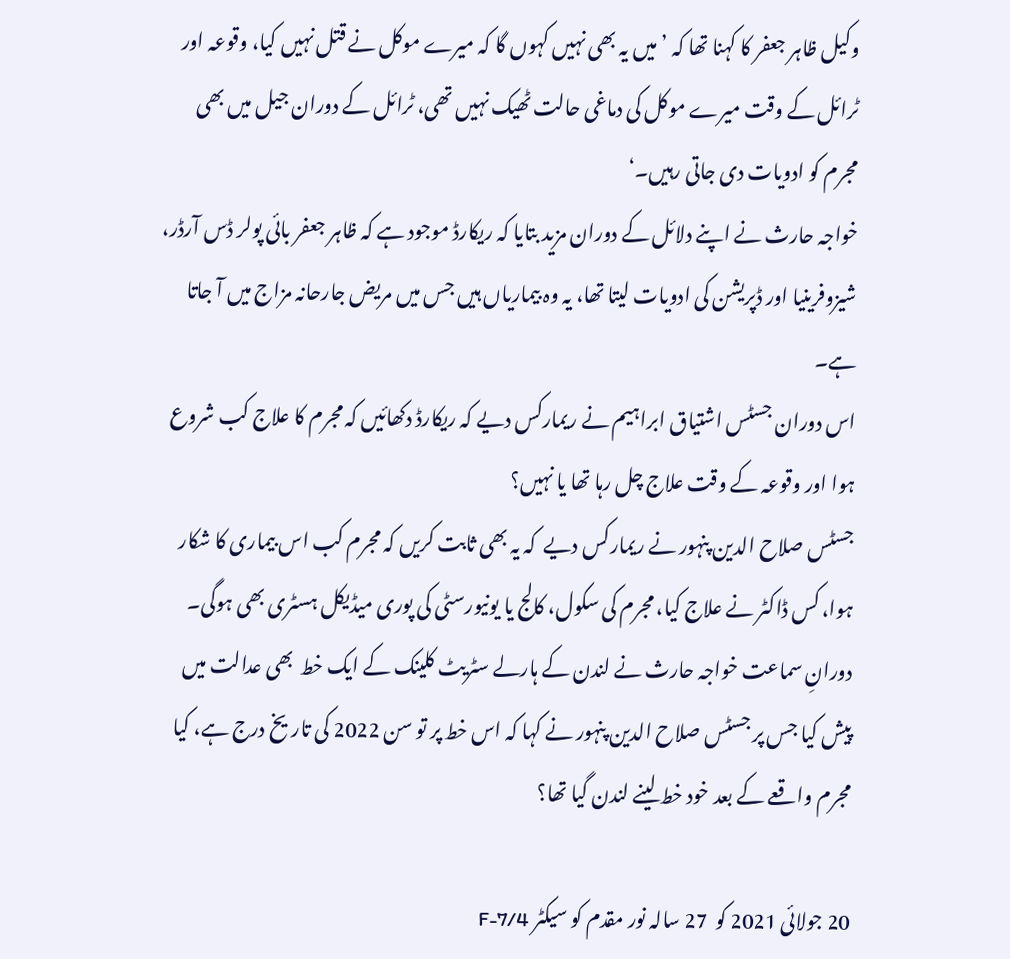وکیل ظاہر جعفر کا کہنا تھا کہ ’میں یہ بھی نہیں کہوں گا کہ میرے موکل نے قتل نہیں کیا، وقوعہ اور ٹرائل کے وقت میرے موکل کی دماغی حالت ٹھیک نہیں تھی، ٹرائل کے دوران جیل میں بھی مجرم کو ادویات دی جاتی رہیں۔‘
خواجہ حارث نے اپنے دلائل کے دوران مزید بتایا کہ ریکارڈ موجود ہے کہ ظاہر جعفر بائی پولر ڈس آرڈر، شیزوفرینیا اور ڈپریشن کی ادویات لیتا تھا، یہ وہ بیماریاں ہیں جس میں مریض جارحانہ مزاج میں آ جاتا ہے۔
اس دوران جسٹس اشتیاق ابراہیم نے ریمارکس دیے کہ ریکارڈ دکھائیں کہ مجرم کا علاج کب شروع ہوا اور وقوعہ کے وقت علاج چل رہا تھا یا نہیں؟
جسٹس صلاح الدین پنہور نے ریمارکس دیے  کہ یہ بھی ثابت کریں کہ مجرم کب اس بیماری کا شکار ہوا، کس ڈاکٹر نے علاج کیا، مجرم کی سکول، کالج یا یونیورسٹی کی پوری میڈیکل ہسٹری بھی ہوگی۔
دورانِ سماعت خواجہ حارث نے لندن کے ہارلے سٹریٹ کلینک کے ایک خط  بھی عدالت میں پیش کیا جس پر جسٹس صلاح الدین پنہور نے کہا کہ اس خط پر تو سن 2022 کی تاریخ درج ہے، کیا مجرم واقعے کے بعد خود خط لینے لندن گیا تھا؟

20 جولائی 2021 کو  27 سالہ نور مقدم کو سیکٹر F-7/4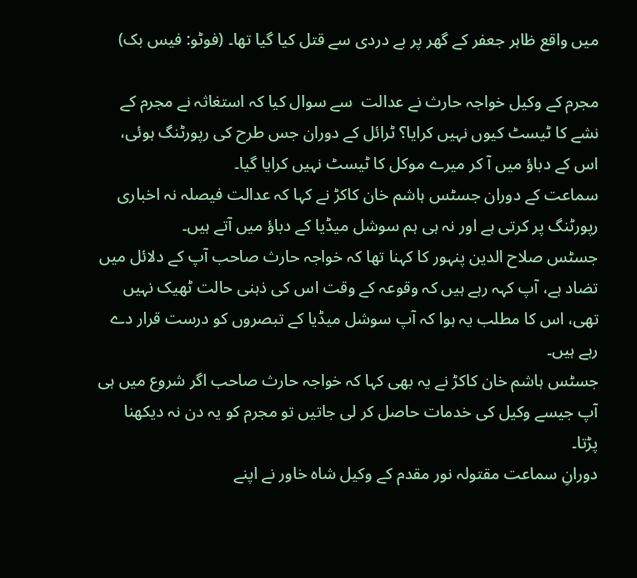میں واقع ظاہر جعفر کے گھر پر بے دردی سے قتل کیا گیا تھا۔ (فوٹو: فیس بک)

مجرم کے وکیل خواجہ حارث نے عدالت  سے سوال کیا کہ استغاثہ نے مجرم کے نشے کا ٹیسٹ کیوں نہیں کرایا؟ ٹرائل کے دوران جس طرح کی رپورٹنگ ہوئی، اس کے دباؤ میں آ کر میرے موکل کا ٹیسٹ نہیں کرایا گیا۔
سماعت کے دوران جسٹس ہاشم خان کاکڑ نے کہا کہ عدالت فیصلہ نہ اخباری رپورٹنگ پر کرتی ہے اور نہ ہی ہم سوشل میڈیا کے دباؤ میں آتے ہیں۔
جسٹس صلاح الدین پنہور کا کہنا تھا کہ خواجہ حارث صاحب آپ کے دلائل میں تضاد ہے، آپ کہہ رہے ہیں کہ وقوعہ کے وقت اس کی ذہنی حالت ٹھیک نہیں تھی، اس کا مطلب یہ ہوا کہ آپ سوشل میڈیا کے تبصروں کو درست قرار دے رہے ہیں۔
جسٹس ہاشم خان کاکڑ نے یہ بھی کہا کہ خواجہ حارث صاحب اگر شروع میں ہی آپ جیسے وکیل کی خدمات حاصل کر لی جاتیں تو مجرم کو یہ دن نہ دیکھنا پڑتا۔
دورانِ سماعت مقتولہ نور مقدم کے وکیل شاہ خاور نے اپنے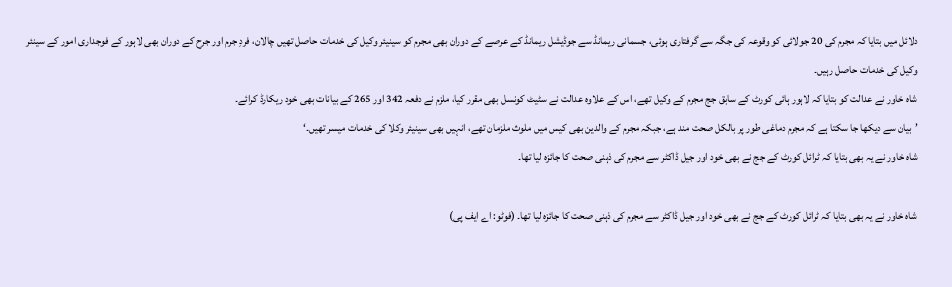دلائل میں بتایا کہ مجرم کی 20 جولائی کو وقوعہ کی جگہ سے گرفتاری ہوئی، جسمانی ریمانڈ سے جوڈیشل ریمانڈ کے عرصے کے دوران بھی مجرم کو سینیئر وکیل کی خدمات حاصل تھیں چالان، فردِ جرم اور جرح کے دوران بھی لاہور کے فوجداری امور کے سینئر وکیل کی خدمات حاصل رہیں۔
شاہ خاور نے عدالت کو بتایا کہ لاہور ہائی کورٹ کے سابق جج مجرم کے وکیل تھے، اس کے علاوہ عدالت نے سٹیٹ کونسل بھی مقرر کیا، ملزم نے دفعہ 342 اور 265 کے بیانات بھی خود ریکارڈ کرائے۔
’بیان سے دیکھا جا سکتا ہے کہ مجرم دماغی طور پر بالکل صحت مند ہے، جبکہ مجرم کے والدین بھی کیس میں ملوث ملزمان تھے، انہیں بھی سینیئر وکلا کی خدمات میسر تھیں۔‘
شاہ خاور نے یہ بھی بتایا کہ ٹرائل کورٹ کے جج نے بھی خود اور جیل ڈاکٹر سے مجرم کی ذہنی صحت کا جائزہ لیا تھا۔

شاہ خاور نے یہ بھی بتایا کہ ٹرائل کورٹ کے جج نے بھی خود اور جیل ڈاکٹر سے مجرم کی ذہنی صحت کا جائزہ لیا تھا۔ (فوٹو: اے ایف پی)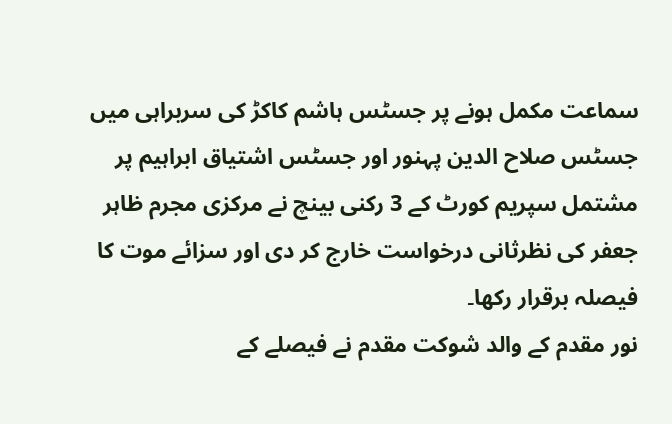سماعت مکمل ہونے پر جسٹس ہاشم کاکڑ کی سربراہی میں جسٹس صلاح الدین پہنور اور جسٹس اشتیاق ابراہیم پر مشتمل سپریم کورٹ کے 3 رکنی بینچ نے مرکزی مجرم ظاہر جعفر کی نظرثانی درخواست خارج کر دی اور سزائے موت کا فیصلہ برقرار رکھا۔
نور مقدم کے والد شوکت مقدم نے فیصلے کے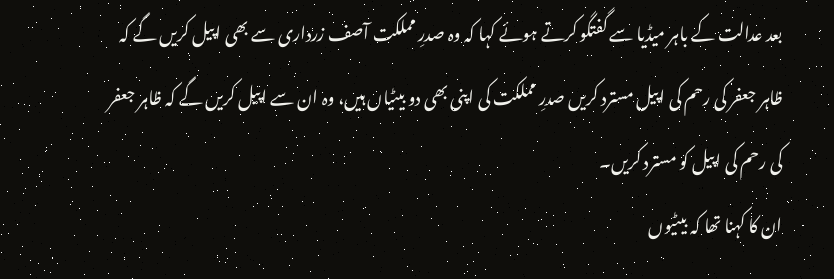بعد عدالت کے باہر میڈیا سے گفتگو کرتے ہوئے کہا کہ وہ صدرِ مملکت آصف زرداری سے بھی اپیل کریں گے کہ ظاہر جعفر کی رحم کی اپیل مسترد کریں صدرِ مملکت کی اپنی بھی دو بیٹیاں ہیں، وہ ان سے اپیل کریں گے کہ ظاہر جعفر کی رحم کی اپیل کو مسترد کریں۔
ان کا کہنا تھا کہ بیٹیوں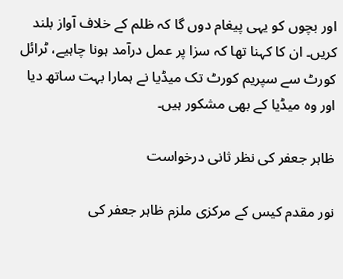اور بچوں کو یہی پیغام دوں گا کہ ظلم کے خلاف آواز بلند کریں۔ ان کا کہنا تھا کہ سزا پر عمل درآمد ہونا چاہیے، ٹرائل کورٹ سے سپریم کورٹ تک میڈیا نے ہمارا بہت ساتھ دیا اور وہ میڈیا کے بھی مشکور ہیں۔

ظاہر جعفر کی نظر ثانی درخواست

نور مقدم کیس کے مرکزی ملزم ظاہر جعفر کی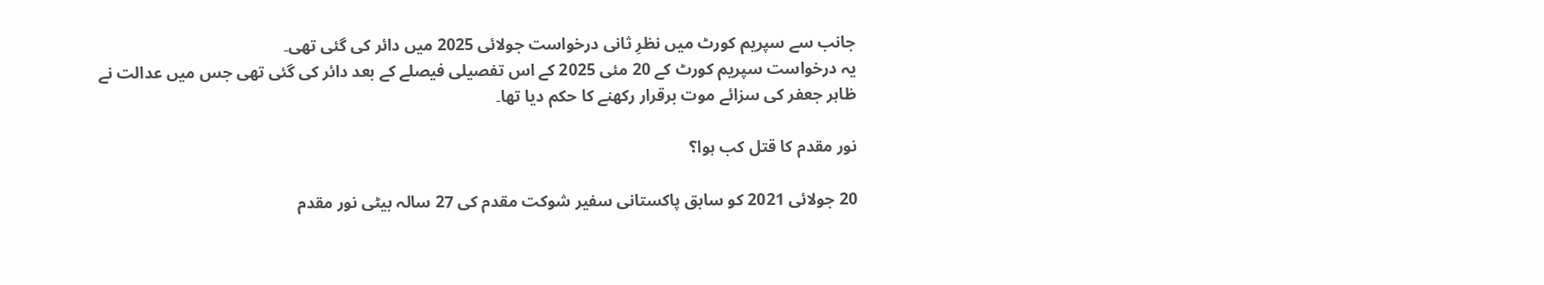جانب سے سپریم کورٹ میں نظرِ ثانی درخواست جولائی 2025 میں دائر کی گئی تھی۔
یہ درخواست سپریم کورٹ کے 20 مئی 2025 کے اس تفصیلی فیصلے کے بعد دائر کی گئی تھی جس میں عدالت نے ظاہر جعفر کی سزائے موت برقرار رکھنے کا حکم دیا تھا۔

نور مقدم کا قتل کب ہوا؟

20 جولائی 2021 کو سابق پاکستانی سفیر شوکت مقدم کی 27 سالہ بیٹی نور مقدم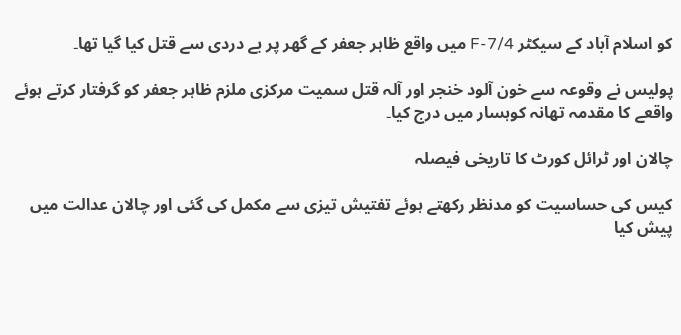کو اسلام آباد کے سیکٹر F-7/4 میں واقع ظاہر جعفر کے گھر پر بے دردی سے قتل کیا گیا تھا۔

پولیس نے وقوعہ سے خون آلود خنجر اور آلہ قتل سمیت مرکزی ملزم ظاہر جعفر کو گرفتار کرتے ہوئے واقعے کا مقدمہ تھانہ کوہسار میں درج کیا۔

چالان اور ٹرائل کورٹ کا تاریخی فیصلہ

کیس کی حساسیت کو مدنظر رکھتے ہوئے تفتیش تیزی سے مکمل کی گئی اور چالان عدالت میں پیش کیا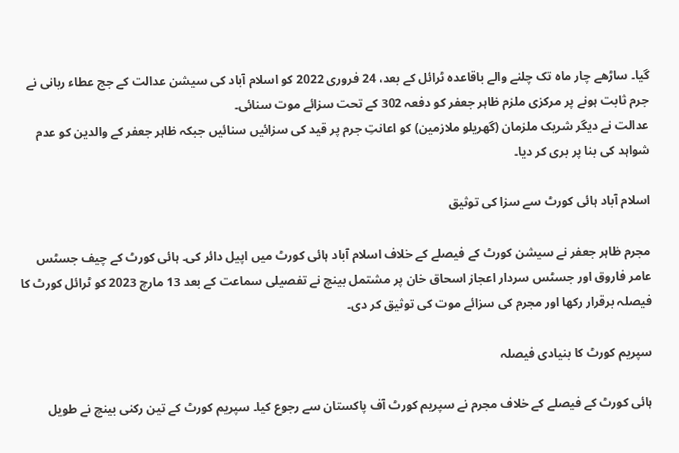گیا۔ ساڑھے چار ماہ تک چلنے والے باقاعدہ ٹرائل کے بعد، 24 فروری 2022 کو اسلام آباد کی سیشن عدالت کے جج عطاء ربانی نے جرم ثابت ہونے پر مرکزی ملزم ظاہر جعفر کو دفعہ 302 کے تحت سزائے موت سنائی۔
عدالت نے دیگر شریک ملزمان (گھریلو ملازمین) کو اعانتِ جرم پر قید کی سزائیں سنائیں جبکہ ظاہر جعفر کے والدین کو عدم شواہد کی بنا پر بری کر دیا۔

اسلام آباد ہائی کورٹ سے سزا کی توثیق

مجرم ظاہر جعفر نے سیشن کورٹ کے فیصلے کے خلاف اسلام آباد ہائی کورٹ میں اپیل دائر کی۔ ہائی کورٹ کے چیف جسٹس عامر فاروق اور جسٹس سردار اعجاز اسحاق خان پر مشتمل بینچ نے تفصیلی سماعت کے بعد 13 مارچ 2023 کو ٹرائل کورٹ کا فیصلہ برقرار رکھا اور مجرم کی سزائے موت کی توثیق کر دی۔

سپریم کورٹ کا بنیادی فیصلہ

ہائی کورٹ کے فیصلے کے خلاف مجرم نے سپریم کورٹ آف پاکستان سے رجوع کیا۔ سپریم کورٹ کے تین رکنی بینچ نے طویل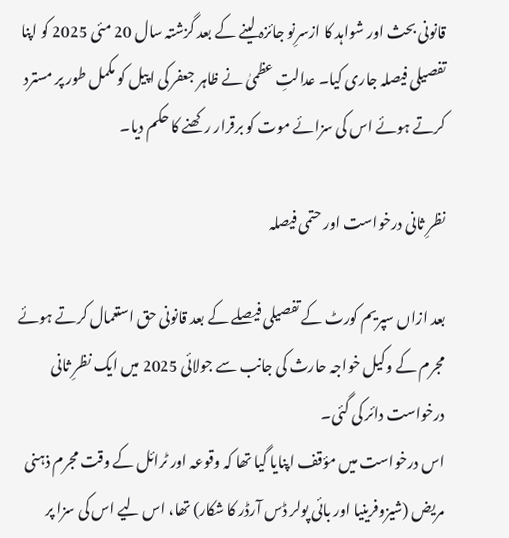قانونی بحث اور شواہد کا ازسرِنو جائزہ لینے کے بعد گزشتہ سال 20 مئی 2025 کو اپنا تفصیلی فیصلہ جاری کیا۔ عدالتِ عظمیٰ نے ظاہر جعفر کی اپیل کو مکمل طور پر مسترد کرتے ہوئے اس کی سزائے موت کو برقرار رکھنے کا حکم دیا۔

نظرِ ثانی درخواست اور حتمی فیصلہ

بعد ازاں سپریم کورٹ کے تفصیلی فیصلے کے بعد قانونی حق استعمال کرتے ہوئے مجرم کے وکیل خواجہ حارث کی جانب سے جولائی 2025 میں ایک نظرِ ثانی درخواست دائر کی گئی۔
اس درخواست میں مؤقف اپنایا گیا تھا کہ وقوعہ اور ٹرائل کے وقت مجرم ذہنی مریض (شیزوفرینیا اور بائی پولر ڈس آرڈر کا شکار) تھا، اس لیے اس کی سزا پر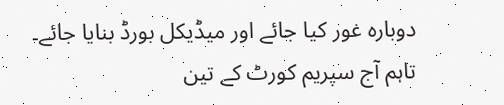دوبارہ غور کیا جائے اور میڈیکل بورڈ بنایا جائے۔
تاہم آج سپریم کورٹ کے تین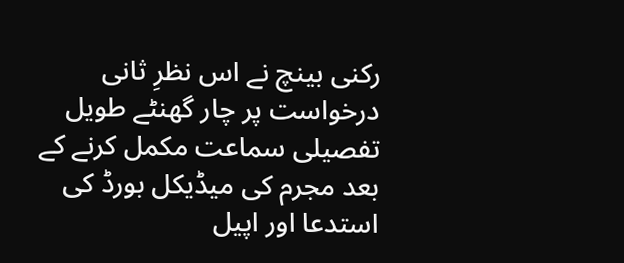رکنی بینچ نے اس نظرِ ثانی درخواست پر چار گھنٹے طویل تفصیلی سماعت مکمل کرنے کے بعد مجرم کی میڈیکل بورڈ کی استدعا اور اپیل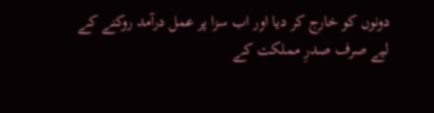دونوں کو خارج کر دیا اور اب سزا پر عمل درآمد روکنے کے لیے صرف صدرِ مملکت کے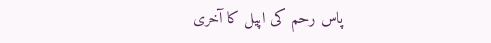پاس رحم کی اپیل کا آخری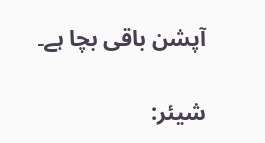آپشن باقی بچا ہے۔

شیئر: